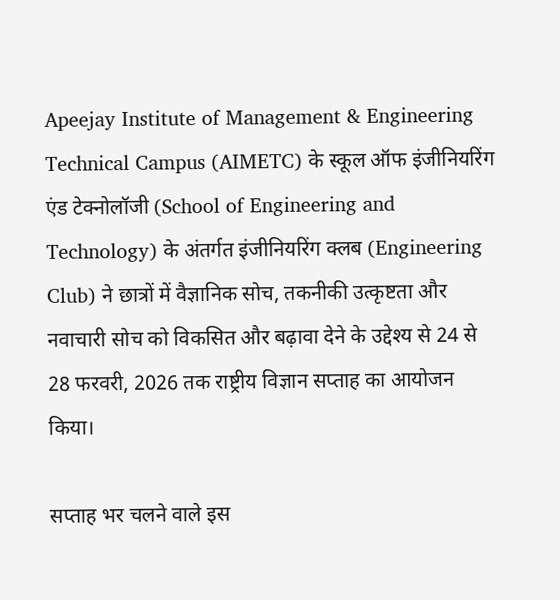Apeejay Institute of Management & Engineering Technical Campus (AIMETC) के स्कूल ऑफ इंजीनियरिंग एंड टेक्नोलॉजी (School of Engineering and Technology) के अंतर्गत इंजीनियरिंग क्लब (Engineering Club) ने छात्रों में वैज्ञानिक सोच, तकनीकी उत्कृष्टता और नवाचारी सोच को विकसित और बढ़ावा देने के उद्देश्य से 24 से 28 फरवरी, 2026 तक राष्ट्रीय विज्ञान सप्ताह का आयोजन किया।

सप्ताह भर चलने वाले इस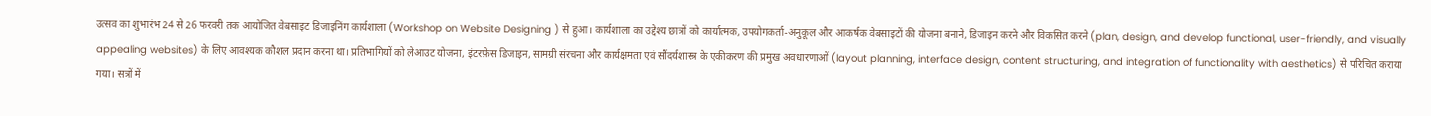उत्सव का शुभारंभ 24 से 26 फरवरी तक आयोजित वेबसाइट डिजाइनिंग कार्यशाला (Workshop on Website Designing ) से हुआ। कार्यशाला का उद्देश्य छात्रों को कार्यात्मक, उपयोगकर्ता-अनुकूल और आकर्षक वेबसाइटों की योजना बनाने, डिजाइन करने और विकसित करने (plan, design, and develop functional, user-friendly, and visually appealing websites) के लिए आवश्यक कौशल प्रदान करना था। प्रतिभागियों को लेआउट योजना, इंटरफ़ेस डिजाइन, सामग्री संरचना और कार्यक्षमता एवं सौंदर्यशास्त्र के एकीकरण की प्रमुख अवधारणाओं (layout planning, interface design, content structuring, and integration of functionality with aesthetics) से परिचित कराया गया। सत्रों में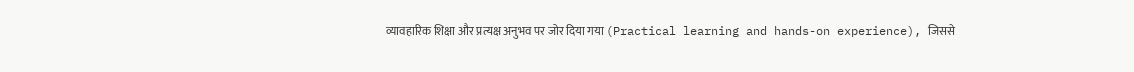व्यावहारिक शिक्षा और प्रत्यक्ष अनुभव पर जोर दिया गया (Practical learning and hands-on experience), जिससे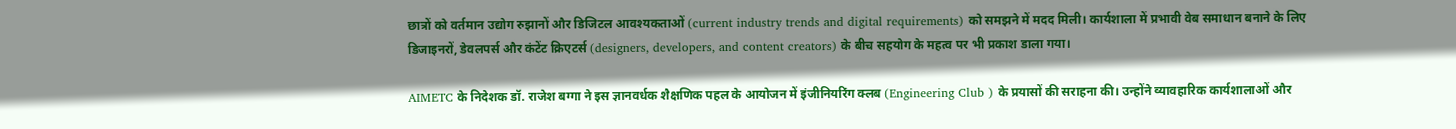छात्रों को वर्तमान उद्योग रुझानों और डिजिटल आवश्यकताओं (current industry trends and digital requirements) को समझने में मदद मिली। कार्यशाला में प्रभावी वेब समाधान बनाने के लिए डिजाइनरों, डेवलपर्स और कंटेंट क्रिएटर्स (designers, developers, and content creators) के बीच सहयोग के महत्व पर भी प्रकाश डाला गया।

AIMETC के निदेशक डॉ. राजेश बग्गा ने इस ज्ञानवर्धक शैक्षणिक पहल के आयोजन में इंजीनियरिंग क्लब (Engineering Club ) के प्रयासों की सराहना की। उन्होंने व्यावहारिक कार्यशालाओं और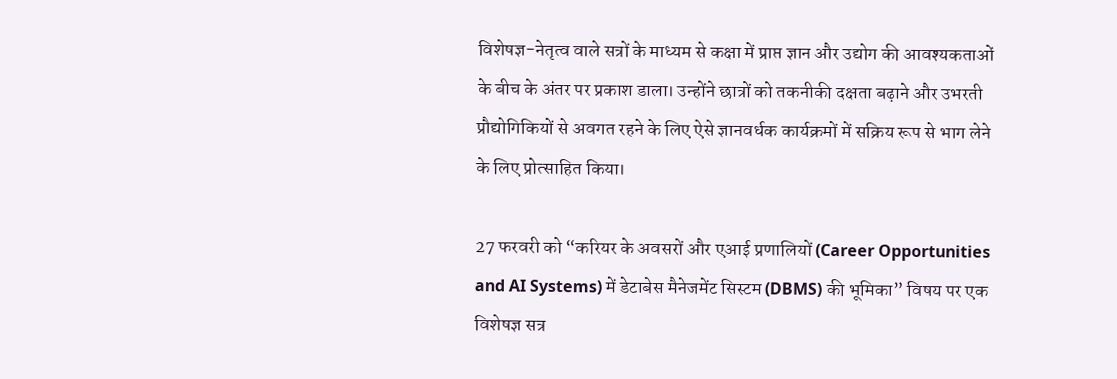विशेषज्ञ-नेतृत्व वाले सत्रों के माध्यम से कक्षा में प्राप्त ज्ञान और उद्योग की आवश्यकताओं के बीच के अंतर पर प्रकाश डाला। उन्होंने छात्रों को तकनीकी दक्षता बढ़ाने और उभरती प्रौद्योगिकियों से अवगत रहने के लिए ऐसे ज्ञानवर्धक कार्यक्रमों में सक्रिय रूप से भाग लेने के लिए प्रोत्साहित किया।

27 फरवरी को “करियर के अवसरों और एआई प्रणालियों (Career Opportunities and AI Systems) में डेटाबेस मैनेजमेंट सिस्टम (DBMS) की भूमिका” विषय पर एक विशेषज्ञ सत्र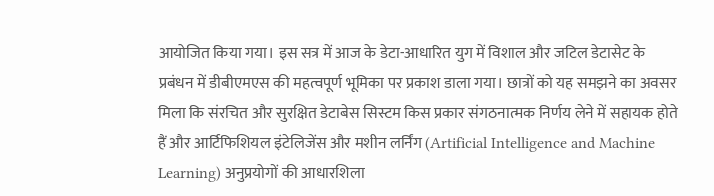आयोजित किया गया। इस सत्र में आज के डेटा-आधारित युग में विशाल और जटिल डेटासेट के प्रबंधन में डीबीएमएस की महत्वपूर्ण भूमिका पर प्रकाश डाला गया। छात्रों को यह समझने का अवसर मिला कि संरचित और सुरक्षित डेटाबेस सिस्टम किस प्रकार संगठनात्मक निर्णय लेने में सहायक होते हैं और आर्टिफिशियल इंटेलिजेंस और मशीन लर्निंग (Artificial Intelligence and Machine Learning) अनुप्रयोगों की आधारशिला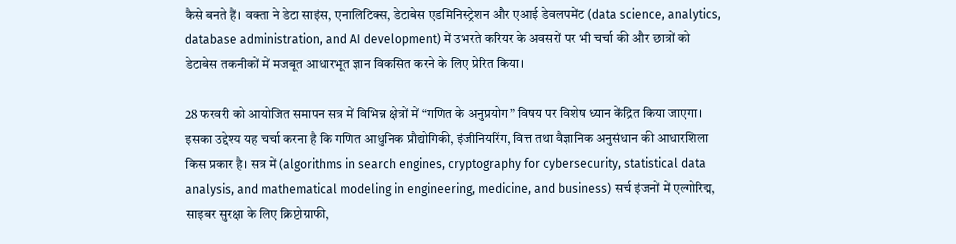कैसे बनते हैं। वक्ता ने डेटा साइंस, एनालिटिक्स, डेटाबेस एडमिनिस्ट्रेशन और एआई डेवलपमेंट (data science, analytics, database administration, and AI development) में उभरते करियर के अवसरों पर भी चर्चा की और छात्रों को डेटाबेस तकनीकों में मजबूत आधारभूत ज्ञान विकसित करने के लिए प्रेरित किया।

28 फरवरी को आयोजित समापन सत्र में विभिन्न क्षेत्रों में “गणित के अनुप्रयोग” विषय पर विशेष ध्यान केंद्रित किया जाएगा। इसका उद्देश्य यह चर्चा करना है कि गणित आधुनिक प्रौद्योगिकी, इंजीनियरिंग, वित्त तथा वैज्ञानिक अनुसंधान की आधारशिला किस प्रकार है। सत्र में (algorithms in search engines, cryptography for cybersecurity, statistical data analysis, and mathematical modeling in engineering, medicine, and business) सर्च इंजनों में एल्गोरिद्म, साइबर सुरक्षा के लिए क्रिप्टोग्राफी,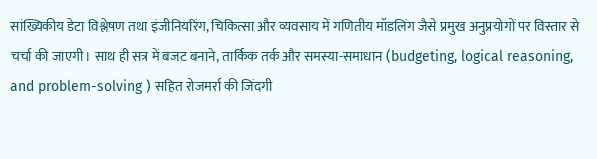सांख्यिकीय डेटा विश्लेषण तथा इंजीनियरिंग, चिकित्सा और व्यवसाय में गणितीय मॉडलिंग जैसे प्रमुख अनुप्रयोगों पर विस्तार से चर्चा की जाएगी। साथ ही सत्र में बजट बनाने, तार्किक तर्क और समस्या-समाधान (budgeting, logical reasoning, and problem-solving ) सहित रोजमर्रा की जिंदगी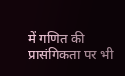में गणित की प्रासंगिकता पर भी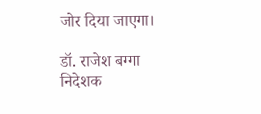जोर दिया जाएगा।

डॉ. राजेश बग्गा
निदेशक